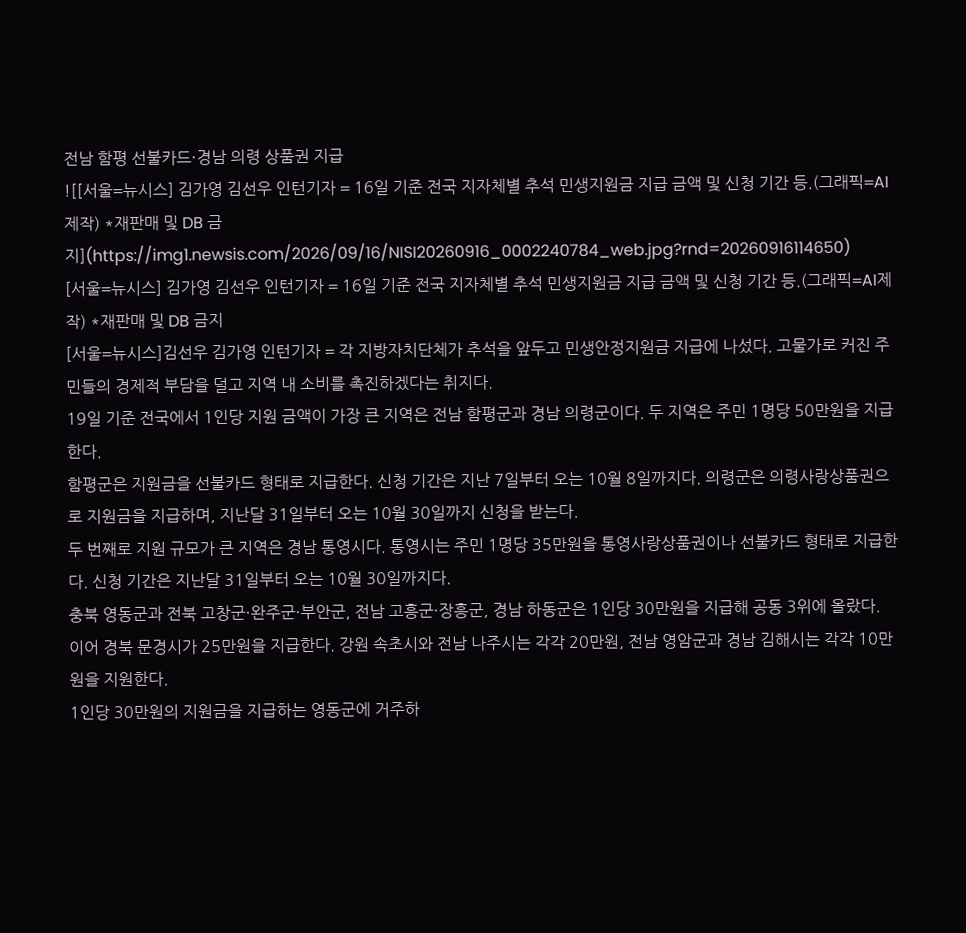전남 함평 선불카드·경남 의령 상품권 지급
![[서울=뉴시스] 김가영 김선우 인턴기자 = 16일 기준 전국 지자체별 추석 민생지원금 지급 금액 및 신청 기간 등.(그래픽=AI제작) *재판매 및 DB 금지](https://img1.newsis.com/2026/09/16/NISI20260916_0002240784_web.jpg?rnd=20260916114650)
[서울=뉴시스] 김가영 김선우 인턴기자 = 16일 기준 전국 지자체별 추석 민생지원금 지급 금액 및 신청 기간 등.(그래픽=AI제작) *재판매 및 DB 금지
[서울=뉴시스]김선우 김가영 인턴기자 = 각 지방자치단체가 추석을 앞두고 민생안정지원금 지급에 나섰다. 고물가로 커진 주민들의 경제적 부담을 덜고 지역 내 소비를 촉진하겠다는 취지다.
19일 기준 전국에서 1인당 지원 금액이 가장 큰 지역은 전남 함평군과 경남 의령군이다. 두 지역은 주민 1명당 50만원을 지급한다.
함평군은 지원금을 선불카드 형태로 지급한다. 신청 기간은 지난 7일부터 오는 10월 8일까지다. 의령군은 의령사랑상품권으로 지원금을 지급하며, 지난달 31일부터 오는 10월 30일까지 신청을 받는다.
두 번째로 지원 규모가 큰 지역은 경남 통영시다. 통영시는 주민 1명당 35만원을 통영사랑상품권이나 선불카드 형태로 지급한다. 신청 기간은 지난달 31일부터 오는 10월 30일까지다.
충북 영동군과 전북 고창군·완주군·부안군, 전남 고흥군·장흥군, 경남 하동군은 1인당 30만원을 지급해 공동 3위에 올랐다.
이어 경북 문경시가 25만원을 지급한다. 강원 속초시와 전남 나주시는 각각 20만원, 전남 영암군과 경남 김해시는 각각 10만원을 지원한다.
1인당 30만원의 지원금을 지급하는 영동군에 거주하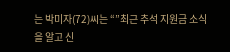는 박미자(72)씨는 “”최근 추석 지원금 소식을 알고 신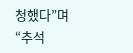청했다”며 “추석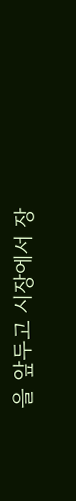을 앞두고 시장에서 장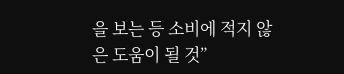을 보는 등 소비에 적지 않은 도움이 될 것”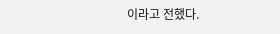이라고 전했다.